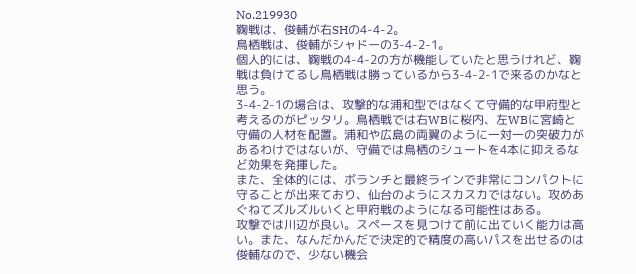No.219930
鞠戦は、俊輔が右SHの4-4-2。
鳥栖戦は、俊輔がシャドーの3-4-2-1。
個人的には、鞠戦の4-4-2の方が機能していたと思うけれど、鞠戦は負けてるし鳥栖戦は勝っているから3-4-2-1で来るのかなと思う。
3-4-2-1の場合は、攻撃的な浦和型ではなくて守備的な甲府型と考えるのがピッタリ。鳥栖戦では右WBに桜内、左WBに宮崎と守備の人材を配置。浦和や広島の両翼のように一対一の突破力があるわけではないが、守備では鳥栖のシュートを4本に抑えるなど効果を発揮した。
また、全体的には、ボランチと最終ラインで非常にコンパクトに守ることが出来ており、仙台のようにスカスカではない。攻めあぐねてズルズルいくと甲府戦のようになる可能性はある。
攻撃では川辺が良い。スペースを見つけて前に出ていく能力は高い。また、なんだかんだで決定的で精度の高いパスを出せるのは俊輔なので、少ない機会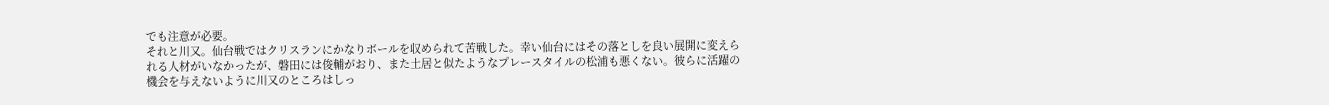でも注意が必要。
それと川又。仙台戦ではクリスランにかなりボールを収められて苦戦した。幸い仙台にはその落としを良い展開に変えられる人材がいなかったが、磐田には俊輔がおり、また土居と似たようなプレースタイルの松浦も悪くない。彼らに活躍の機会を与えないように川又のところはしっ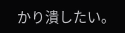かり潰したい。